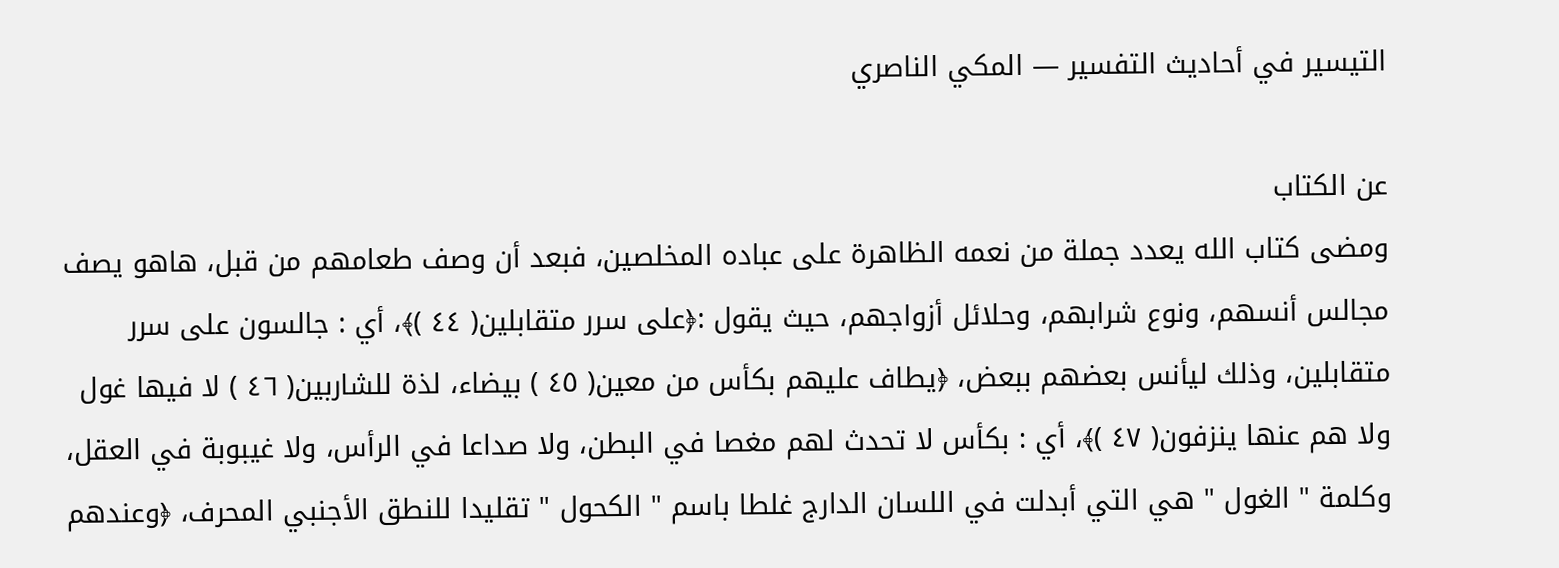التيسير في أحاديث التفسير — المكي الناصري

عن الكتاب
ومضى كتاب الله يعدد جملة من نعمه الظاهرة على عباده المخلصين، فبعد أن وصف طعامهم من قبل، هاهو يصف مجالس أنسهم، ونوع شرابهم، وحلائل أزواجهم، حيث يقول :﴿على سرر متقابلين( ٤٤ )﴾، أي : جالسون على سرر متقابلين، وذلك ليأنس بعضهم ببعض، ﴿يطاف عليهم بكأس من معين( ٤٥ ) بيضاء، لذة للشاربين( ٤٦ ) لا فيها غول ولا هم عنها ينزفون( ٤٧ )﴾، أي : بكأس لا تحدث لهم مغصا في البطن، ولا صداعا في الرأس، ولا غيبوبة في العقل، وكلمة " الغول " هي التي أبدلت في اللسان الدارج غلطا باسم " الكحول " تقليدا للنطق الأجنبي المحرف، ﴿وعندهم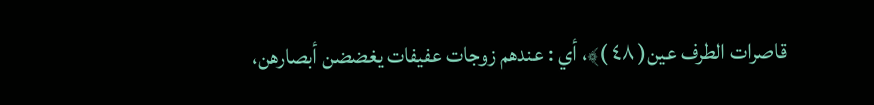قاصرات الطرف عين( ٤٨ )﴾، أي : عندهم زوجات عفيفات يغضضن أبصارهن،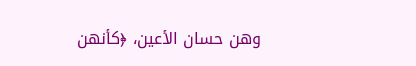وهن حسان الأعين، ﴿كأنهن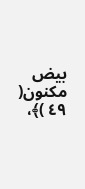بيض مكنون( ٤٩ )﴾،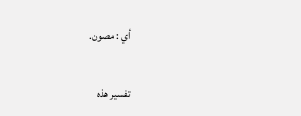أي : مصون.

تفسير هذه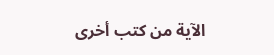الآية من كتب أخرى